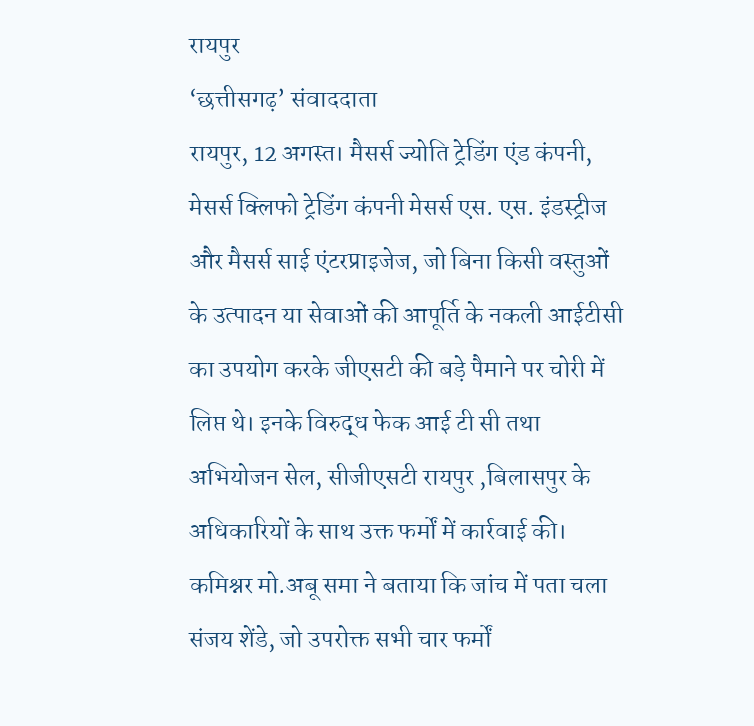रायपुर
‘छत्तीसगढ़’ संवाददाता
रायपुर, 12 अगस्त। मैसर्स ज्योति ट्रेडिंग एंड कंपनी, मेसर्स क्लिफो ट्रेडिंग कंपनी मेसर्स एस. एस. इंडस्ट्रीज और मैसर्स साई एंटरप्राइजेज, जो बिना किसी वस्तुओं के उत्पादन या सेवाओं की आपूर्ति के नकली आईटीसी का उपयोग करके जीएसटी की बड़े पैमाने पर चोरी में लिप्त थे। इनके विरुद्ध फेक आई टी सी तथा अभियोजन सेल, सीजीएसटी रायपुर ,बिलासपुर के अधिकारियों के साथ उक्त फर्मों में कार्रवाई की।
कमिश्नर मो.अबू समा ने बताया कि जांच में पता चला संजय शेंडे, जो उपरोक्त सभी चार फर्मों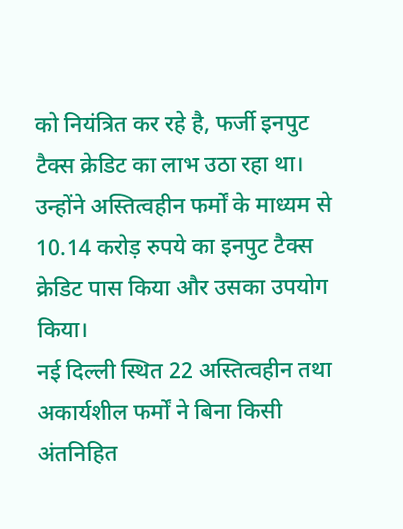को नियंत्रित कर रहे है, फर्जी इनपुट टैक्स क्रेडिट का लाभ उठा रहा था। उन्होंने अस्तित्वहीन फर्मों के माध्यम से 10.14 करोड़ रुपये का इनपुट टैक्स क्रेडिट पास किया और उसका उपयोग किया।
नई दिल्ली स्थित 22 अस्तित्वहीन तथा अकार्यशील फर्मों ने बिना किसी अंतनिहित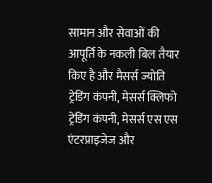सामान और सेवाओं की आपूर्ति के नकली बिल तैयार किए है और मैसर्स ज्योति ट्रेडिंग कंपनी, मेसर्स क्लिफो ट्रेडिंग कंपनी, मेसर्स एस एस एंटरप्राइजेज और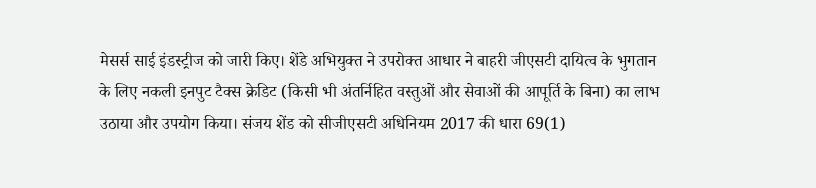मेसर्स साई इंडस्ट्रीज को जारी किए। शेंडे अभियुक्त ने उपरोक्त आधार ने बाहरी जीएसटी दायित्व के भुगतान के लिए नकली इनपुट टैक्स क्रेडिट (किसी भी अंतर्निहित वस्तुओं और सेवाओं की आपूर्ति के बिना) का लाभ उठाया और उपयोग किया। संजय शेंड को सीजीएसटी अधिनियम 2017 की धारा 69(1)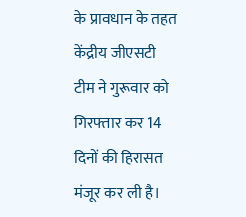के प्रावधान के तहत केंद्रीय जीएसटी टीम ने गुरूवार को गिरफ्तार कर 14 दिनों की हिरासत मंजूर कर ली है।